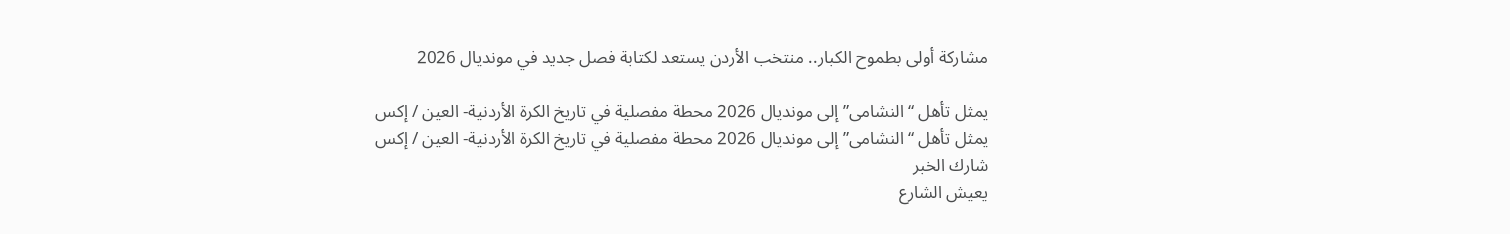مشاركة أولى بطموح الكبار.. منتخب الأردن يستعد لكتابة فصل جديد في مونديال 2026

يمثل تأهل “النشامى” إلى مونديال 2026 محطة مفصلية في تاريخ الكرة الأردنية- العين / إكس
يمثل تأهل “النشامى” إلى مونديال 2026 محطة مفصلية في تاريخ الكرة الأردنية- العين / إكس
شارك الخبر
يعيش الشارع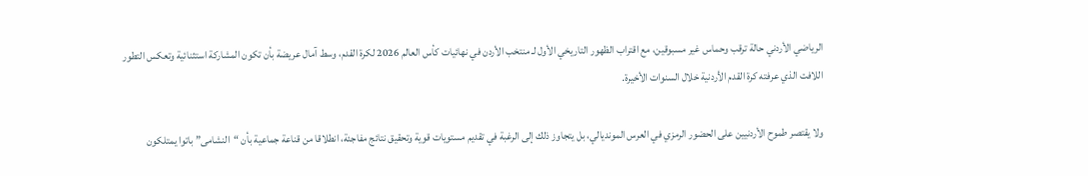الرياضي الأردني حالة ترقب وحماس غير مسبوقين، مع اقتراب الظهور التاريخي الأول لـ منتخب الأردن في نهائيات كأس العالم 2026 لكرة القدم، وسط آمال عريضة بأن تكون المشاركة استثنائية وتعكس التطور اللافت الذي عرفته كرة القدم الأردنية خلال السنوات الأخيرة.

ولا يقتصر طموح الأردنيين على الحضور الرمزي في العرس المونديالي، بل يتجاوز ذلك إلى الرغبة في تقديم مستويات قوية وتحقيق نتائج مفاجئة، انطلاقا من قناعة جماعية بأن “النشامى” باتوا يمتلكون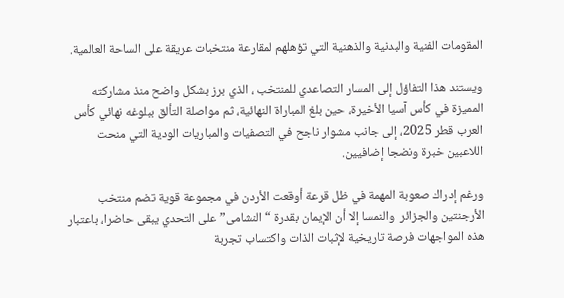المقومات الفنية والبدنية والذهنية التي تؤهلهم لمقارعة منتخبات عريقة على الساحة العالمية.

ويستند هذا التفاؤل إلى المسار التصاعدي للمنتخب ، الذي برز بشكل واضح منذ مشاركته المميزة في كأس آسيا الأخيرة، حين بلغ المباراة النهائية، ثم مواصلة التألق ببلوغه نهائي كأس العرب قطر 2025، إلى جانب مشوار ناجح في التصفيات والمباريات الودية التي منحت اللاعبين خبرة ونضجا إضافيين.

ورغم إدراك صعوبة المهمة في ظل قرعة أوقعت الأردن في مجموعة قوية تضم منتخب الأرجنتين والجزائر  والنمسا إلا أن الإيمان بقدرة “النشامى” على التحدي يبقى حاضرا، باعتبار هذه المواجهات فرصة تاريخية لإثبات الذات واكتساب تجربة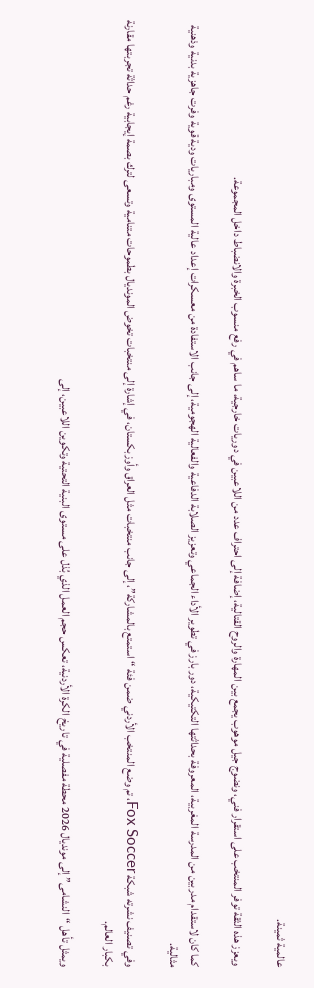عالمية ثمينة.

ويعزز هذه الثقة توفر المنتخب على استقرار فني، ونضوج جيل موهوب يجمع بين المهارة والروح القتالية، إضافة إلى احتراف عدد من اللاعبين في دوريات خارجية، ما ساهم في رفع منسوب الخبرة والانضباط داخل المجموعة.

كما كان لاستقدام مدربين من المدرسة المغربية، المعروفة بحداثتها التكتيكية، دور بارز في تطوير الأداء الجماعي وتعزيز الصلابة الدفاعية والفعالية الهجومية، إلى جانب الاستفادة من معسكرات إعداد عالية المستوى ومباريات ودية قوية وفرت جاهزية بدنية وذهنية مثالية.

وفي تصنيف نشرته شبكة Fox Soccer، تم وضع المنتخب الأردني ضمن فئة “استمتع بالمشاركة”، إلى جانب منتخبات مثل العراق وأوزبكستان، في إشارة إلى منتخبات تخوض المونديال بطموحات متنامية وتسعى لترك بصمة إيجابية رغم حداثة تجربتها مقارنة بكبار العالم.

ويمثل تأهل “النشامى” إلى مونديال 2026 محطة مفصلية في تاريخ الكرة الأردنية، تعكس حجم العمل الذي بُذل على مستوى البنية التحتية وتكوين اللاعبين، إلى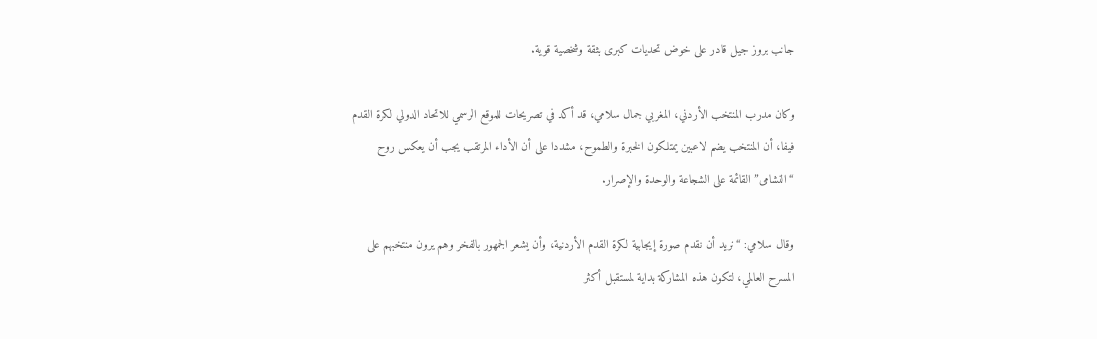جانب بروز جيل قادر على خوض تحديات كبرى بثقة وشخصية قوية.

وكان مدرب المنتخب الأردني، المغربي جمال سلامي، قد أكد في تصريحات للموقع الرسمي للاتحاد الدولي لكرة القدم فيفا، أن المنتخب يضم لاعبين يمتلكون الخبرة والطموح، مشددا على أن الأداء المرتقب يجب أن يعكس روح “النشامى” القائمة على الشجاعة والوحدة والإصرار.

وقال سلامي: “نريد أن نقدم صورة إيجابية لكرة القدم الأردنية، وأن يشعر الجمهور بالفخر وهم يرون منتخبهم على المسرح العالمي، لتكون هذه المشاركة بداية لمستقبل أكثر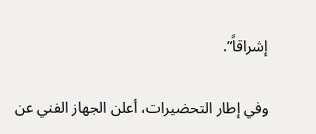إشراقاً”.

وفي إطار التحضيرات، أعلن الجهاز الفني عن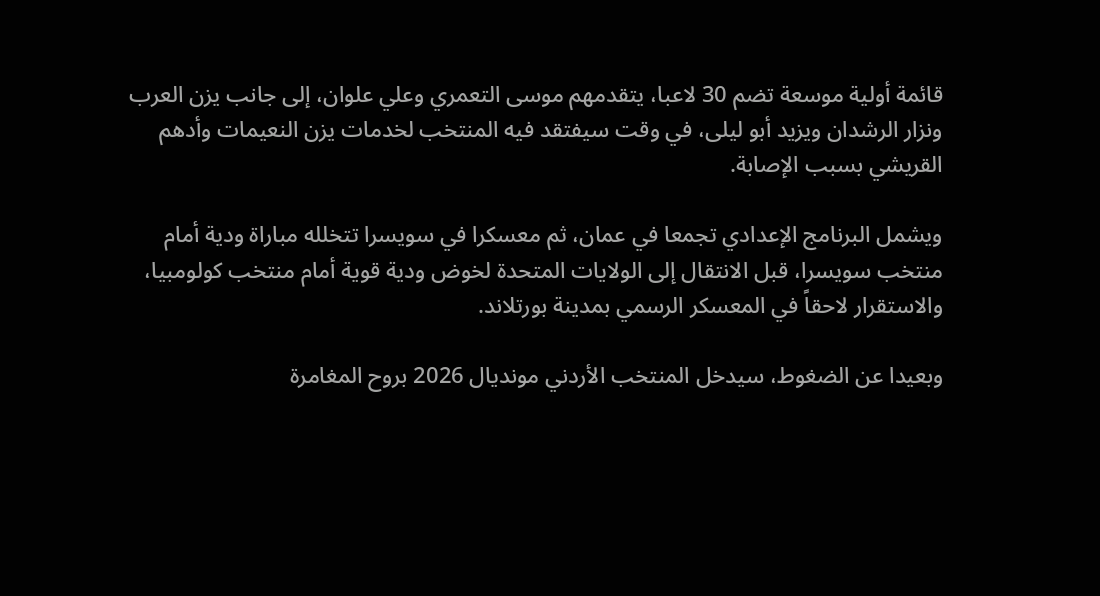قائمة أولية موسعة تضم 30 لاعبا، يتقدمهم موسى التعمري وعلي علوان، إلى جانب يزن العرب ونزار الرشدان ويزيد أبو ليلى، في وقت سيفتقد فيه المنتخب لخدمات يزن النعيمات وأدهم القريشي بسبب الإصابة.

ويشمل البرنامج الإعدادي تجمعا في عمان، ثم معسكرا في سويسرا تتخلله مباراة ودية أمام منتخب سويسرا، قبل الانتقال إلى الولايات المتحدة لخوض ودية قوية أمام منتخب كولومبيا، والاستقرار لاحقاً في المعسكر الرسمي بمدينة بورتلاند.

وبعيدا عن الضغوط، سيدخل المنتخب الأردني مونديال 2026 بروح المغامرة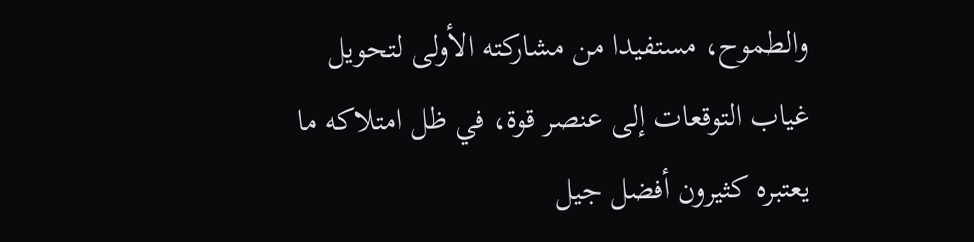والطموح، مستفيدا من مشاركته الأولى لتحويل غياب التوقعات إلى عنصر قوة، في ظل امتلاكه ما يعتبره كثيرون أفضل جيل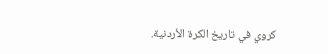كروي في تاريخ الكرة الأردنية.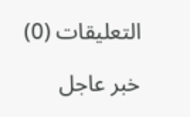التعليقات (0)

خبر عاجل